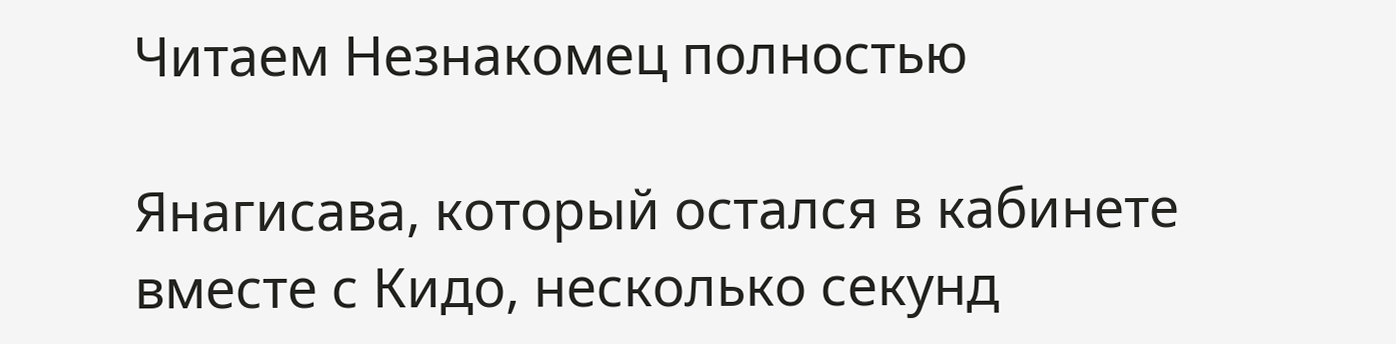Читаем Незнакомец полностью

Янагисава, который остался в кабинете вместе с Кидо, несколько секунд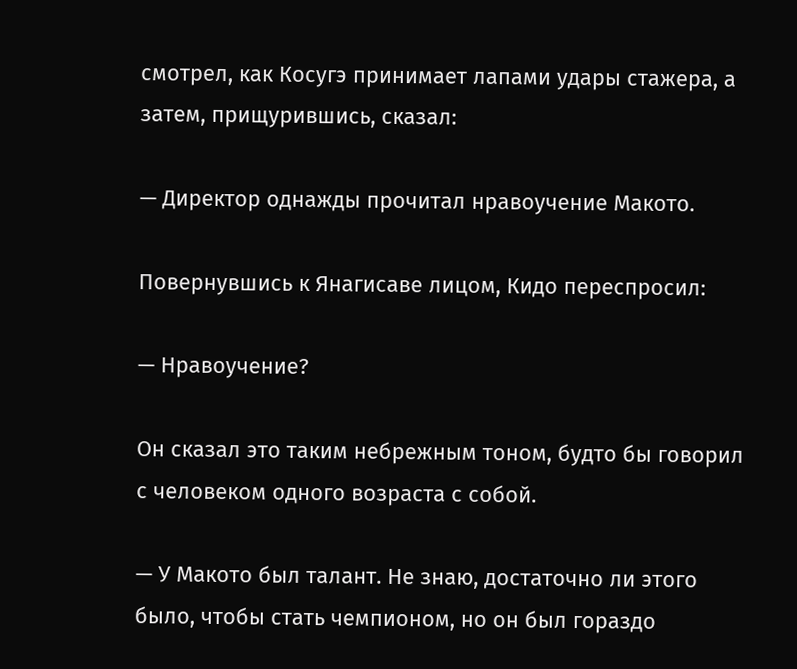смотрел, как Косугэ принимает лапами удары стажера, а затем, прищурившись, сказал:

— Директор однажды прочитал нравоучение Макото.

Повернувшись к Янагисаве лицом, Кидо переспросил:

— Нравоучение?

Он сказал это таким небрежным тоном, будто бы говорил с человеком одного возраста с собой.

— У Макото был талант. Не знаю, достаточно ли этого было, чтобы стать чемпионом, но он был гораздо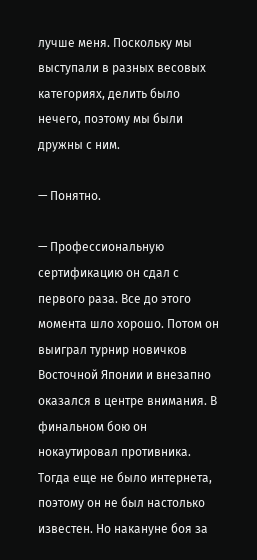лучше меня. Поскольку мы выступали в разных весовых категориях, делить было нечего, поэтому мы были дружны с ним.

— Понятно.

— Профессиональную сертификацию он сдал с первого раза. Все до этого момента шло хорошо. Потом он выиграл турнир новичков Восточной Японии и внезапно оказался в центре внимания. В финальном бою он нокаутировал противника. Тогда еще не было интернета, поэтому он не был настолько известен. Но накануне боя за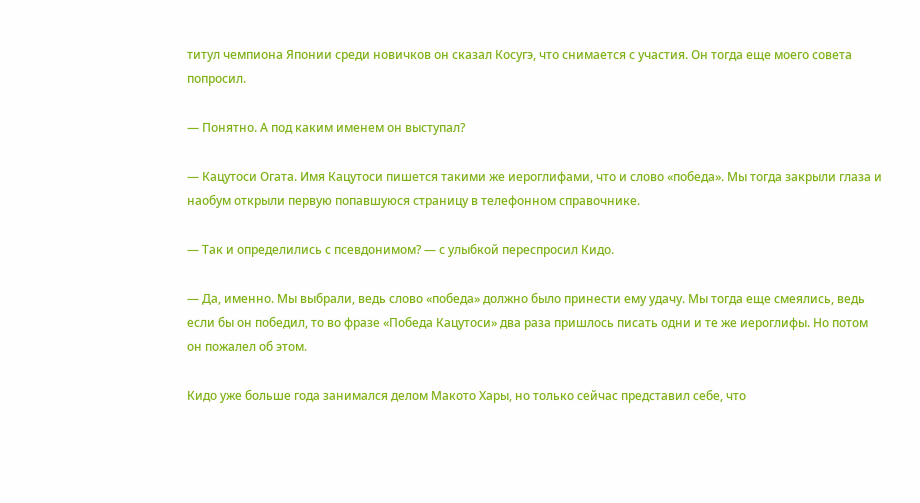титул чемпиона Японии среди новичков он сказал Косугэ, что снимается с участия. Он тогда еще моего совета попросил.

— Понятно. А под каким именем он выступал?

— Кацутоси Огата. Имя Кацутоси пишется такими же иероглифами, что и слово «победа». Мы тогда закрыли глаза и наобум открыли первую попавшуюся страницу в телефонном справочнике.

— Так и определились с псевдонимом? — с улыбкой переспросил Кидо.

— Да, именно. Мы выбрали, ведь слово «победа» должно было принести ему удачу. Мы тогда еще смеялись, ведь если бы он победил, то во фразе «Победа Кацутоси» два раза пришлось писать одни и те же иероглифы. Но потом он пожалел об этом.

Кидо уже больше года занимался делом Макото Хары, но только сейчас представил себе, что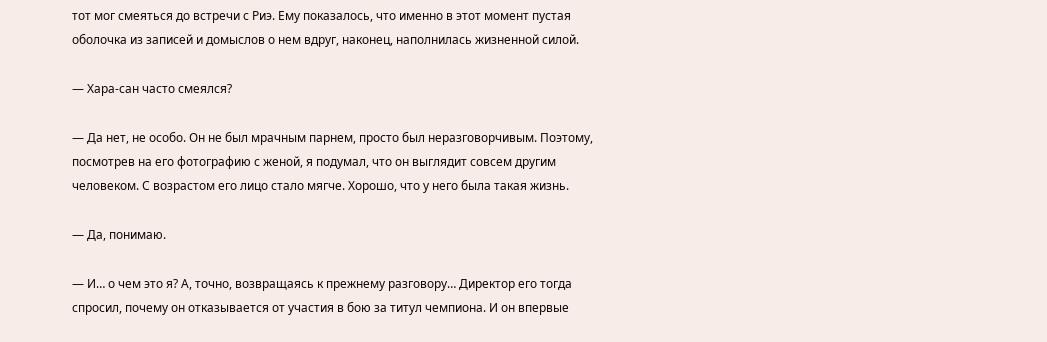тот мог смеяться до встречи с Риэ. Ему показалось, что именно в этот момент пустая оболочка из записей и домыслов о нем вдруг, наконец, наполнилась жизненной силой.

— Хара-сан часто смеялся?

— Да нет, не особо. Он не был мрачным парнем, просто был неразговорчивым. Поэтому, посмотрев на его фотографию с женой, я подумал, что он выглядит совсем другим человеком. С возрастом его лицо стало мягче. Хорошо, что у него была такая жизнь.

— Да, понимаю.

— И… о чем это я? А, точно, возвращаясь к прежнему разговору… Директор его тогда спросил, почему он отказывается от участия в бою за титул чемпиона. И он впервые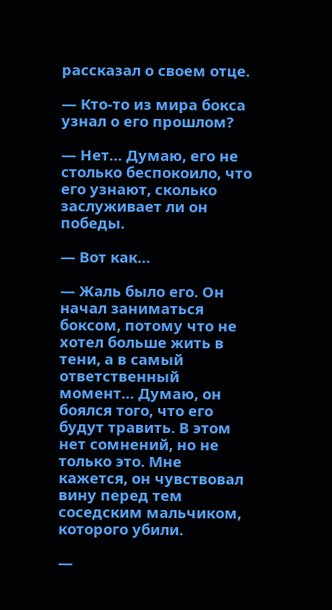рассказал о своем отце.

— Кто-то из мира бокса узнал о его прошлом?

— Нет… Думаю, его не столько беспокоило, что его узнают, сколько заслуживает ли он победы.

— Вот как…

— Жаль было его. Он начал заниматься боксом, потому что не хотел больше жить в тени, а в самый ответственный момент… Думаю, он боялся того, что его будут травить. В этом нет сомнений, но не только это. Мне кажется, он чувствовал вину перед тем соседским мальчиком, которого убили.

—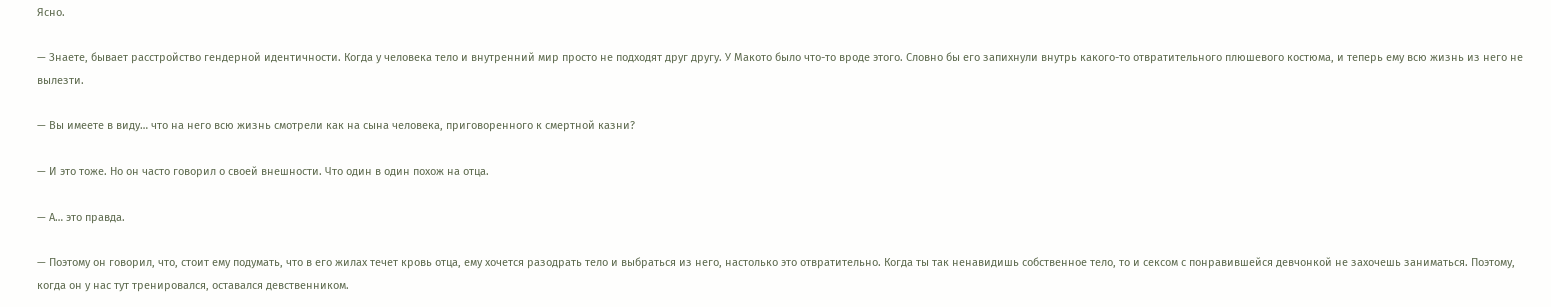Ясно.

— Знаете, бывает расстройство гендерной идентичности. Когда у человека тело и внутренний мир просто не подходят друг другу. У Макото было что-то вроде этого. Словно бы его запихнули внутрь какого-то отвратительного плюшевого костюма, и теперь ему всю жизнь из него не вылезти.

— Вы имеете в виду… что на него всю жизнь смотрели как на сына человека, приговоренного к смертной казни?

— И это тоже. Но он часто говорил о своей внешности. Что один в один похож на отца.

— А… это правда.

— Поэтому он говорил, что, стоит ему подумать, что в его жилах течет кровь отца, ему хочется разодрать тело и выбраться из него, настолько это отвратительно. Когда ты так ненавидишь собственное тело, то и сексом с понравившейся девчонкой не захочешь заниматься. Поэтому, когда он у нас тут тренировался, оставался девственником.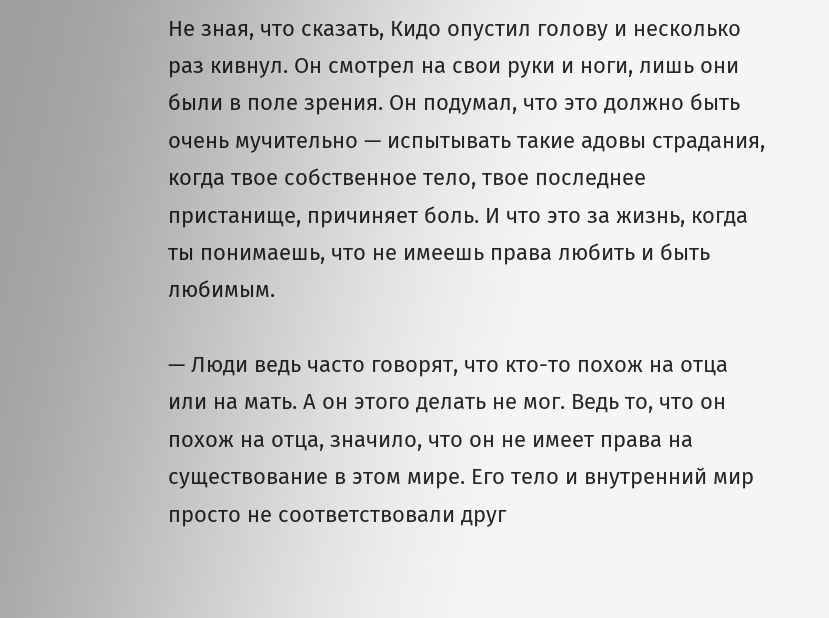Не зная, что сказать, Кидо опустил голову и несколько раз кивнул. Он смотрел на свои руки и ноги, лишь они были в поле зрения. Он подумал, что это должно быть очень мучительно — испытывать такие адовы страдания, когда твое собственное тело, твое последнее пристанище, причиняет боль. И что это за жизнь, когда ты понимаешь, что не имеешь права любить и быть любимым.

— Люди ведь часто говорят, что кто-то похож на отца или на мать. А он этого делать не мог. Ведь то, что он похож на отца, значило, что он не имеет права на существование в этом мире. Его тело и внутренний мир просто не соответствовали друг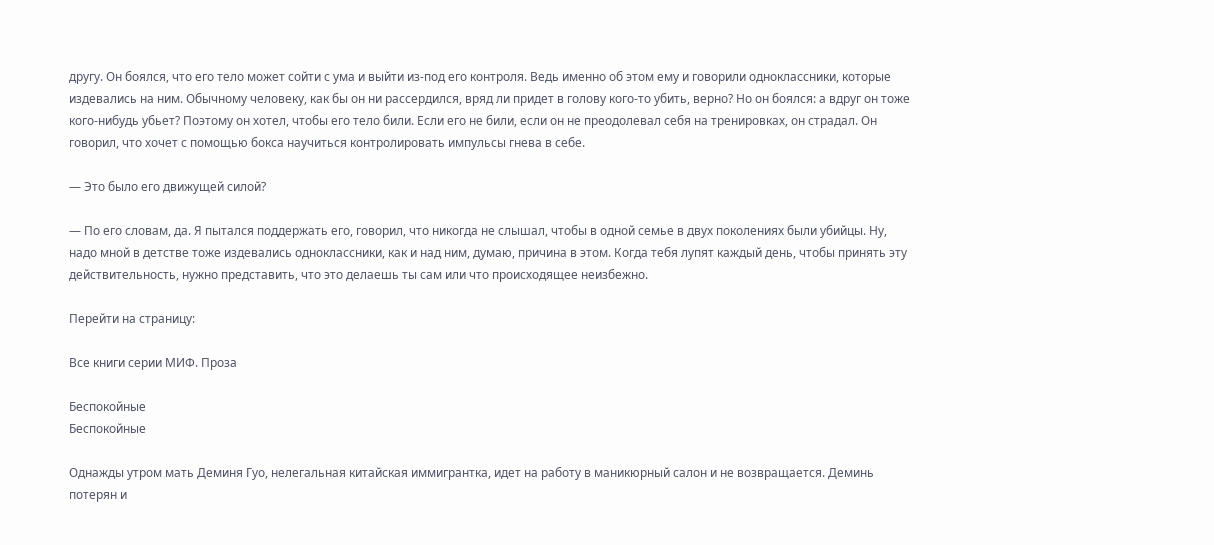другу. Он боялся, что его тело может сойти с ума и выйти из-под его контроля. Ведь именно об этом ему и говорили одноклассники, которые издевались на ним. Обычному человеку, как бы он ни рассердился, вряд ли придет в голову кого-то убить, верно? Но он боялся: а вдруг он тоже кого-нибудь убьет? Поэтому он хотел, чтобы его тело били. Если его не били, если он не преодолевал себя на тренировках, он страдал. Он говорил, что хочет с помощью бокса научиться контролировать импульсы гнева в себе.

— Это было его движущей силой?

— По его словам, да. Я пытался поддержать его, говорил, что никогда не слышал, чтобы в одной семье в двух поколениях были убийцы. Ну, надо мной в детстве тоже издевались одноклассники, как и над ним, думаю, причина в этом. Когда тебя лупят каждый день, чтобы принять эту действительность, нужно представить, что это делаешь ты сам или что происходящее неизбежно.

Перейти на страницу:

Все книги серии МИФ. Проза

Беспокойные
Беспокойные

Однажды утром мать Деминя Гуо, нелегальная китайская иммигрантка, идет на работу в маникюрный салон и не возвращается. Деминь потерян и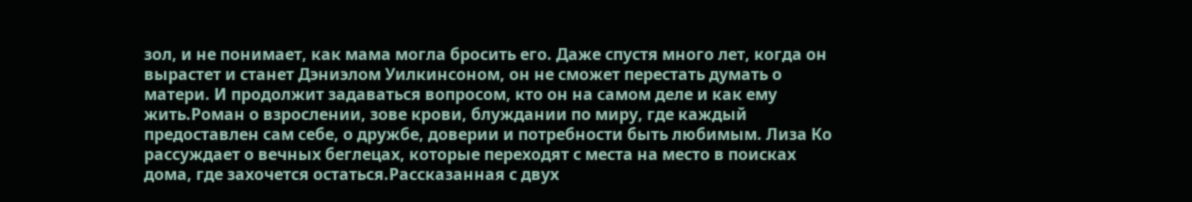зол, и не понимает, как мама могла бросить его. Даже спустя много лет, когда он вырастет и станет Дэниэлом Уилкинсоном, он не сможет перестать думать о матери. И продолжит задаваться вопросом, кто он на самом деле и как ему жить.Роман о взрослении, зове крови, блуждании по миру, где каждый предоставлен сам себе, о дружбе, доверии и потребности быть любимым. Лиза Ко рассуждает о вечных беглецах, которые переходят с места на место в поисках дома, где захочется остаться.Рассказанная с двух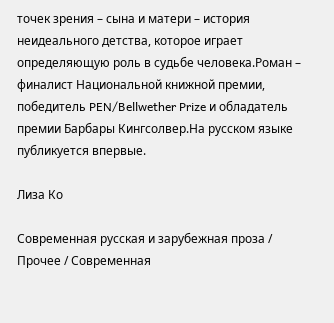точек зрения – сына и матери – история неидеального детства, которое играет определяющую роль в судьбе человека.Роман – финалист Национальной книжной премии, победитель PEN/Bellwether Prize и обладатель премии Барбары Кингсолвер.На русском языке публикуется впервые.

Лиза Ко

Современная русская и зарубежная проза / Прочее / Современная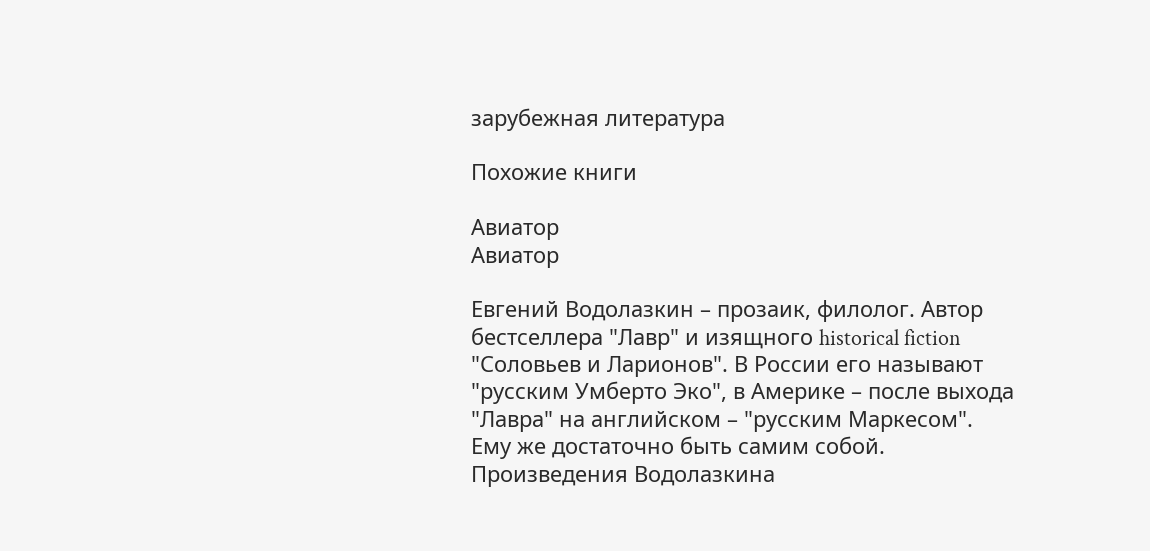зарубежная литература

Похожие книги

Авиатор
Авиатор

Евгений Водолазкин – прозаик, филолог. Автор бестселлера "Лавр" и изящного historical fiction "Соловьев и Ларионов". В России его называют "русским Умберто Эко", в Америке – после выхода "Лавра" на английском – "русским Маркесом". Ему же достаточно быть самим собой. Произведения Водолазкина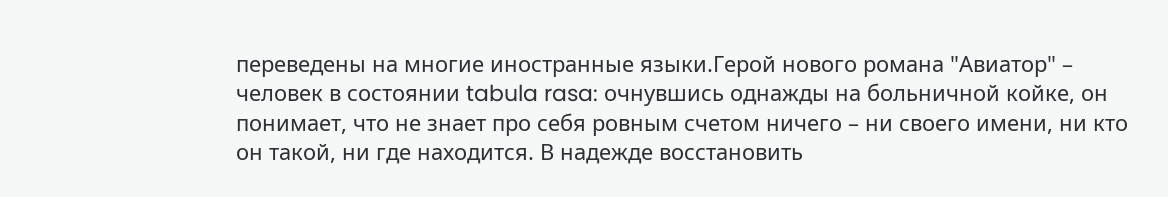переведены на многие иностранные языки.Герой нового романа "Авиатор" – человек в состоянии tabula rasa: очнувшись однажды на больничной койке, он понимает, что не знает про себя ровным счетом ничего – ни своего имени, ни кто он такой, ни где находится. В надежде восстановить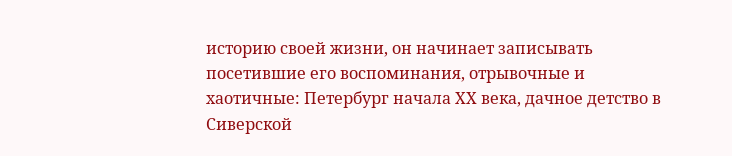историю своей жизни, он начинает записывать посетившие его воспоминания, отрывочные и хаотичные: Петербург начала ХХ века, дачное детство в Сиверской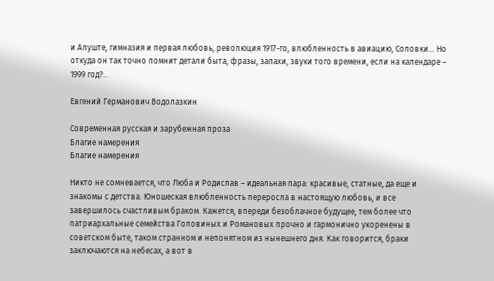и Алуште, гимназия и первая любовь, революция 1917-го, влюбленность в авиацию, Соловки… Но откуда он так точно помнит детали быта, фразы, запахи, звуки того времени, если на календаре – 1999 год?..

Евгений Германович Водолазкин

Современная русская и зарубежная проза
Благие намерения
Благие намерения

Никто не сомневается, что Люба и Родислав – идеальная пара: красивые, статные, да еще и знакомы с детства. Юношеская влюбленность переросла в настоящую любовь, и все завершилось счастливым браком. Кажется, впереди безоблачное будущее, тем более что патриархальные семейства Головиных и Романовых прочно и гармонично укоренены в советском быте, таком странном и непонятном из нынешнего дня. Как говорится, браки заключаются на небесах, а вот в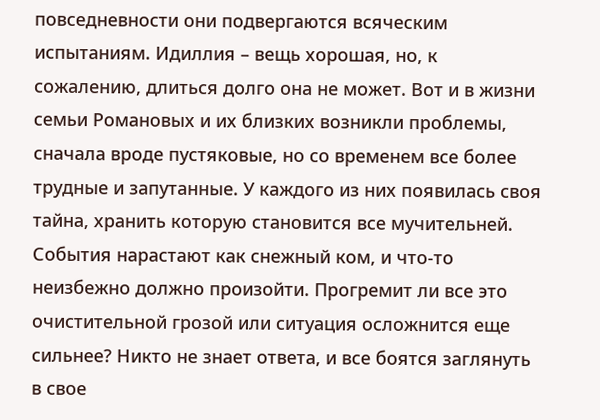повседневности они подвергаются всяческим испытаниям. Идиллия – вещь хорошая, но, к сожалению, длиться долго она не может. Вот и в жизни семьи Романовых и их близких возникли проблемы, сначала вроде пустяковые, но со временем все более трудные и запутанные. У каждого из них появилась своя тайна, хранить которую становится все мучительней. События нарастают как снежный ком, и что-то неизбежно должно произойти. Прогремит ли все это очистительной грозой или ситуация осложнится еще сильнее? Никто не знает ответа, и все боятся заглянуть в свое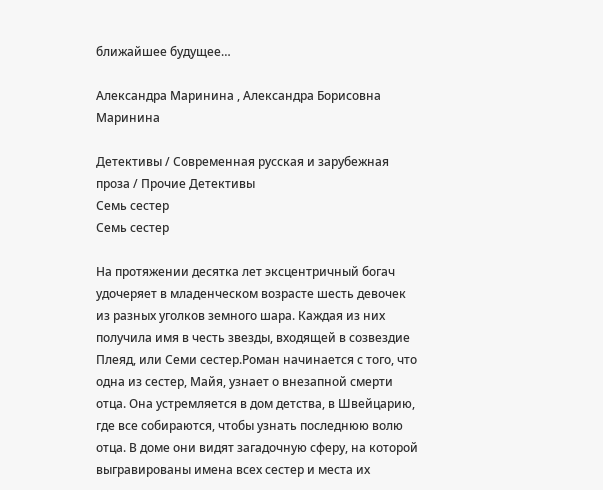ближайшее будущее…

Александра Маринина , Александра Борисовна Маринина

Детективы / Современная русская и зарубежная проза / Прочие Детективы
Семь сестер
Семь сестер

На протяжении десятка лет эксцентричный богач удочеряет в младенческом возрасте шесть девочек из разных уголков земного шара. Каждая из них получила имя в честь звезды, входящей в созвездие Плеяд, или Семи сестер.Роман начинается с того, что одна из сестер, Майя, узнает о внезапной смерти отца. Она устремляется в дом детства, в Швейцарию, где все собираются, чтобы узнать последнюю волю отца. В доме они видят загадочную сферу, на которой выгравированы имена всех сестер и места их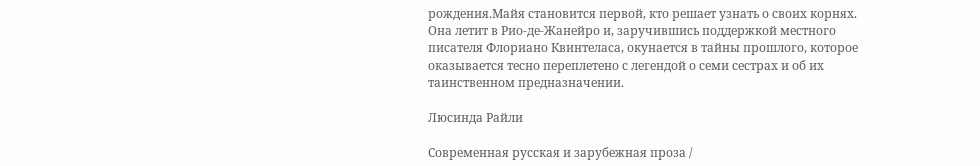рождения.Майя становится первой, кто решает узнать о своих корнях. Она летит в Рио-де-Жанейро и, заручившись поддержкой местного писателя Флориано Квинтеласа, окунается в тайны прошлого, которое оказывается тесно переплетено с легендой о семи сестрах и об их таинственном предназначении.

Люсинда Райли

Современная русская и зарубежная проза /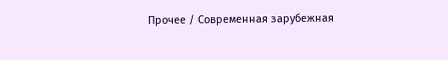Прочее / Современная зарубежная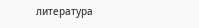литература